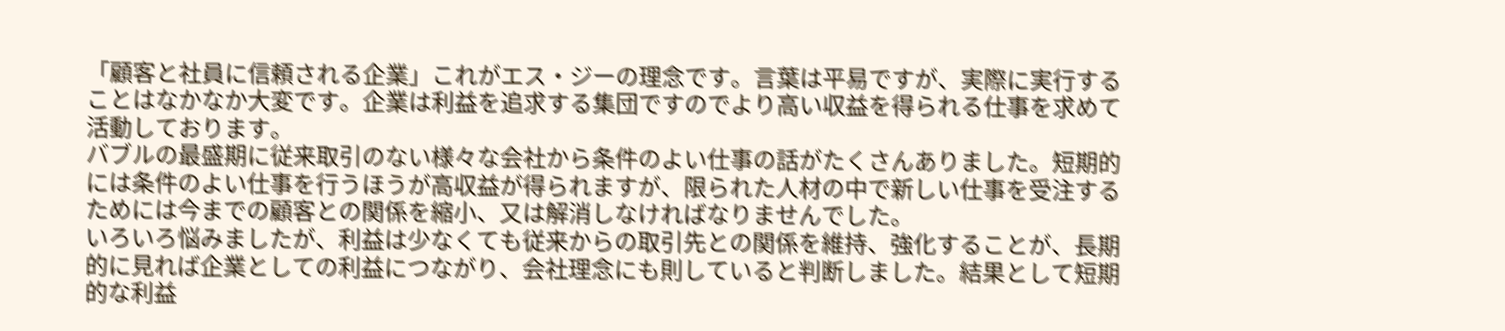「顧客と社員に信頼される企業」これがエス・ジーの理念です。言葉は平易ですが、実際に実行することはなかなか大変です。企業は利益を追求する集団ですのでより高い収益を得られる仕事を求めて活動しております。
バブルの最盛期に従来取引のない様々な会社から条件のよい仕事の話がたくさんありました。短期的には条件のよい仕事を行うほうが高収益が得られますが、限られた人材の中で新しい仕事を受注するためには今までの顧客との関係を縮小、又は解消しなければなりませんでした。
いろいろ悩みましたが、利益は少なくても従来からの取引先との関係を維持、強化することが、長期的に見れば企業としての利益につながり、会社理念にも則していると判断しました。結果として短期的な利益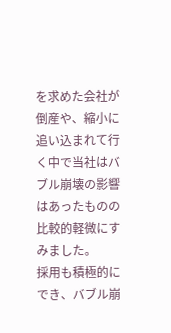を求めた会社が倒産や、縮小に追い込まれて行く中で当社はバブル崩壊の影響はあったものの比較的軽微にすみました。
採用も積極的にでき、バブル崩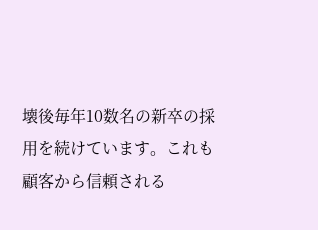壊後毎年10数名の新卒の採用を続けています。これも顧客から信頼される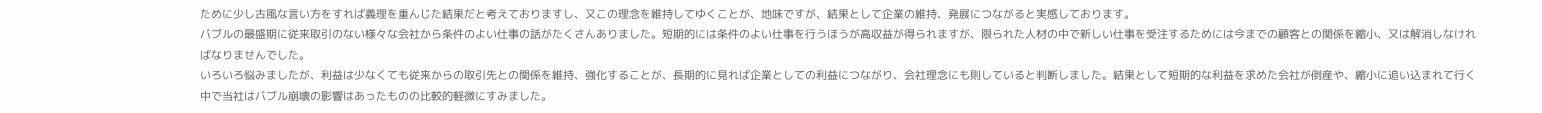ために少し古風な言い方をすれば義理を重んじた結果だと考えておりますし、又この理念を維持してゆくことが、地味ですが、結果として企業の維持、発展につながると実感しております。
バブルの最盛期に従来取引のない様々な会社から条件のよい仕事の話がたくさんありました。短期的には条件のよい仕事を行うほうが高収益が得られますが、限られた人材の中で新しい仕事を受注するためには今までの顧客との関係を縮小、又は解消しなければなりませんでした。
いろいろ悩みましたが、利益は少なくても従来からの取引先との関係を維持、強化することが、長期的に見れば企業としての利益につながり、会社理念にも則していると判断しました。結果として短期的な利益を求めた会社が倒産や、縮小に追い込まれて行く中で当社はバブル崩壊の影響はあったものの比較的軽微にすみました。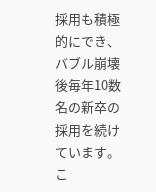採用も積極的にでき、バブル崩壊後毎年10数名の新卒の採用を続けています。こ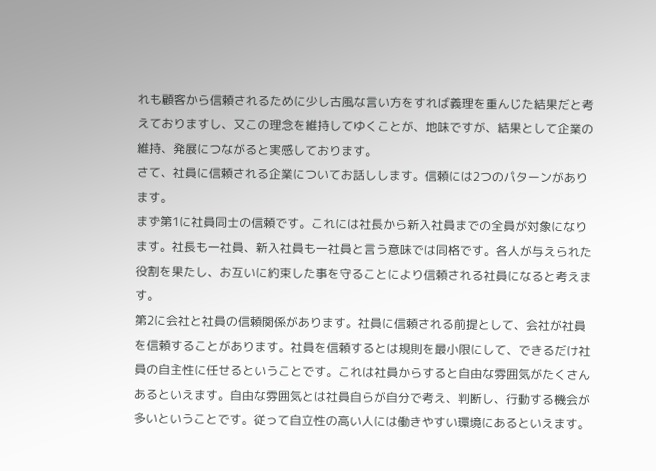れも顧客から信頼されるために少し古風な言い方をすれば義理を重んじた結果だと考えておりますし、又この理念を維持してゆくことが、地味ですが、結果として企業の維持、発展につながると実感しております。
さて、社員に信頼される企業についてお話しします。信頼には2つのパターンがあります。
まず第1に社員同士の信頼です。これには社長から新入社員までの全員が対象になります。社長も一社員、新入社員も一社員と言う意味では同格です。各人が与えられた役割を果たし、お互いに約束した事を守ることにより信頼される社員になると考えます。
第2に会社と社員の信頼関係があります。社員に信頼される前提として、会社が社員を信頼することがあります。社員を信頼するとは規則を最小限にして、できるだけ社員の自主性に任せるということです。これは社員からすると自由な雰囲気がたくさんあるといえます。自由な雰囲気とは社員自らが自分で考え、判断し、行動する機会が多いということです。従って自立性の高い人には働きやすい環境にあるといえます。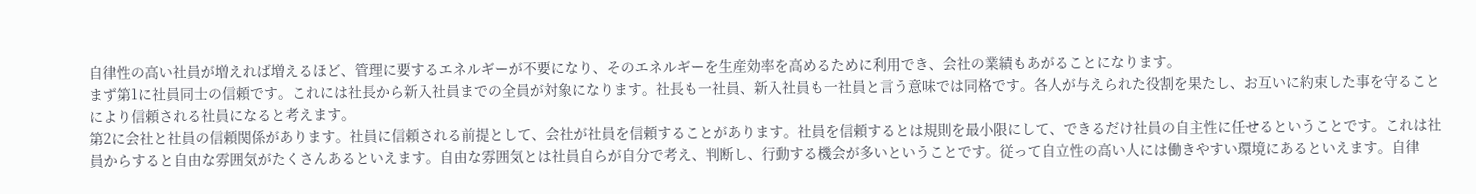自律性の高い社員が増えれば増えるほど、管理に要するエネルギーが不要になり、そのエネルギーを生産効率を高めるために利用でき、会社の業績もあがることになります。
まず第1に社員同士の信頼です。これには社長から新入社員までの全員が対象になります。社長も一社員、新入社員も一社員と言う意味では同格です。各人が与えられた役割を果たし、お互いに約束した事を守ることにより信頼される社員になると考えます。
第2に会社と社員の信頼関係があります。社員に信頼される前提として、会社が社員を信頼することがあります。社員を信頼するとは規則を最小限にして、できるだけ社員の自主性に任せるということです。これは社員からすると自由な雰囲気がたくさんあるといえます。自由な雰囲気とは社員自らが自分で考え、判断し、行動する機会が多いということです。従って自立性の高い人には働きやすい環境にあるといえます。自律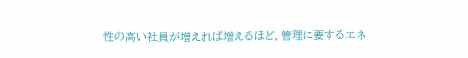性の高い社員が増えれば増えるほど、管理に要するエネ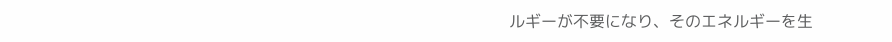ルギーが不要になり、そのエネルギーを生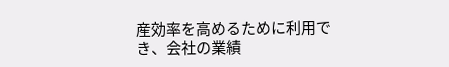産効率を高めるために利用でき、会社の業績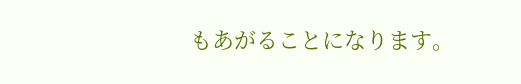もあがることになります。